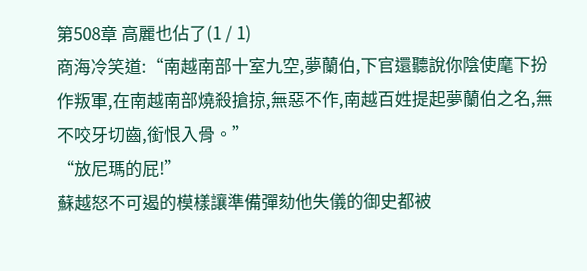第508章 高麗也佔了(1 / 1)
商海冷笑道:“南越南部十室九空,夢蘭伯,下官還聽說你陰使麾下扮作叛軍,在南越南部燒殺搶掠,無惡不作,南越百姓提起夢蘭伯之名,無不咬牙切齒,銜恨入骨。”
“放尼瑪的屁!”
蘇越怒不可遏的模樣讓準備彈劾他失儀的御史都被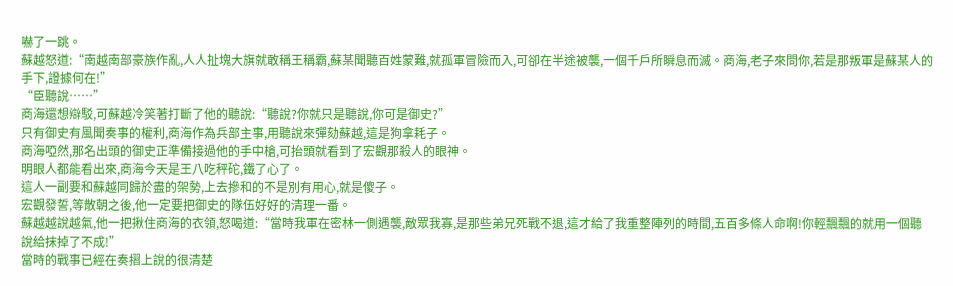嚇了一跳。
蘇越怒道:“南越南部豪族作亂,人人扯塊大旗就敢稱王稱霸,蘇某聞聽百姓蒙難,就孤軍冒險而入,可卻在半途被襲,一個千戶所瞬息而滅。商海,老子來問你,若是那叛軍是蘇某人的手下,證據何在!”
“臣聽說……”
商海還想辯駁,可蘇越冷笑著打斷了他的聽說:“聽說?你就只是聽說,你可是御史?”
只有御史有風聞奏事的權利,商海作為兵部主事,用聽說來彈劾蘇越,這是狗拿耗子。
商海啞然,那名出頭的御史正準備接過他的手中槍,可抬頭就看到了宏觀那殺人的眼神。
明眼人都能看出來,商海今天是王八吃秤砣,鐵了心了。
這人一副要和蘇越同歸於盡的架勢,上去摻和的不是別有用心,就是傻子。
宏觀發誓,等散朝之後,他一定要把御史的隊伍好好的清理一番。
蘇越越說越氣,他一把揪住商海的衣領,怒喝道:“當時我軍在密林一側遇襲,敵眾我寡,是那些弟兄死戰不退,這才給了我重整陣列的時間,五百多條人命啊!你輕飄飄的就用一個聽說給抹掉了不成!”
當時的戰事已經在奏摺上說的很清楚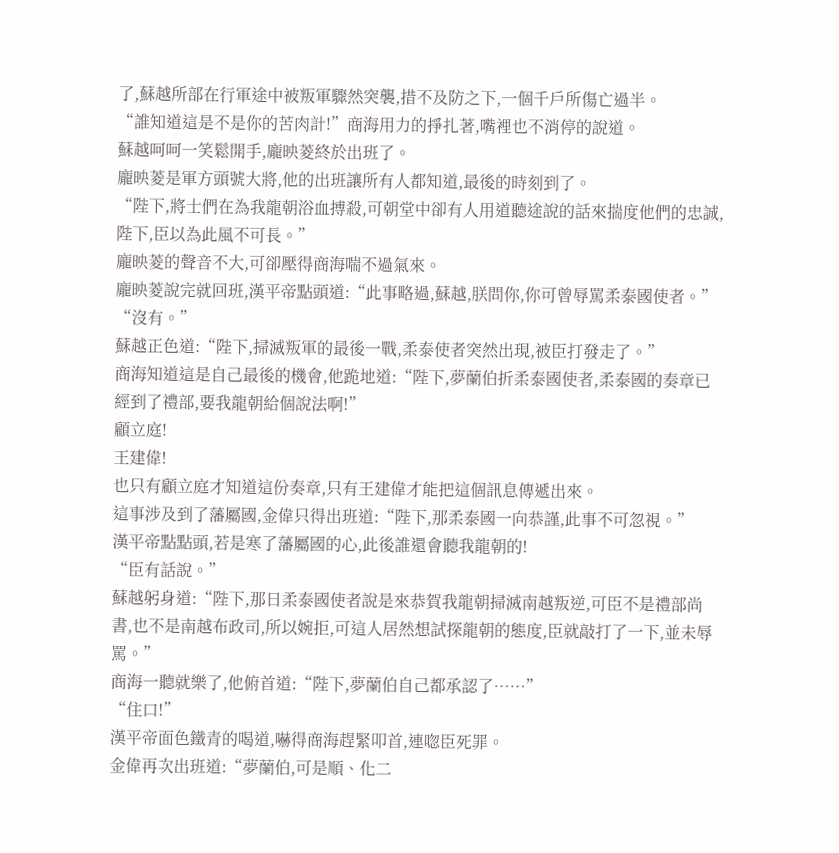了,蘇越所部在行軍途中被叛軍驟然突襲,措不及防之下,一個千戶所傷亡過半。
“誰知道這是不是你的苦肉計!”商海用力的掙扎著,嘴裡也不消停的說道。
蘇越呵呵一笑鬆開手,龐映菱終於出班了。
龐映菱是軍方頭號大將,他的出班讓所有人都知道,最後的時刻到了。
“陛下,將士們在為我龍朝浴血搏殺,可朝堂中卻有人用道聽途說的話來揣度他們的忠誠,陛下,臣以為此風不可長。”
龐映菱的聲音不大,可卻壓得商海喘不過氣來。
龐映菱說完就回班,漢平帝點頭道:“此事略過,蘇越,朕問你,你可曾辱罵柔泰國使者。”
“沒有。”
蘇越正色道:“陛下,掃滅叛軍的最後一戰,柔泰使者突然出現,被臣打發走了。”
商海知道這是自己最後的機會,他跪地道:“陛下,夢蘭伯折柔泰國使者,柔泰國的奏章已經到了禮部,要我龍朝給個說法啊!”
顧立庭!
王建偉!
也只有顧立庭才知道這份奏章,只有王建偉才能把這個訊息傳遞出來。
這事涉及到了藩屬國,金偉只得出班道:“陛下,那柔泰國一向恭謹,此事不可忽視。”
漢平帝點點頭,若是寒了藩屬國的心,此後誰還會聽我龍朝的!
“臣有話說。”
蘇越躬身道:“陛下,那日柔泰國使者說是來恭賀我龍朝掃滅南越叛逆,可臣不是禮部尚書,也不是南越布政司,所以婉拒,可這人居然想試探龍朝的態度,臣就敲打了一下,並未辱罵。”
商海一聽就樂了,他俯首道:“陛下,夢蘭伯自己都承認了……”
“住口!”
漢平帝面色鐵青的喝道,嚇得商海趕緊叩首,連唿臣死罪。
金偉再次出班道:“夢蘭伯,可是順、化二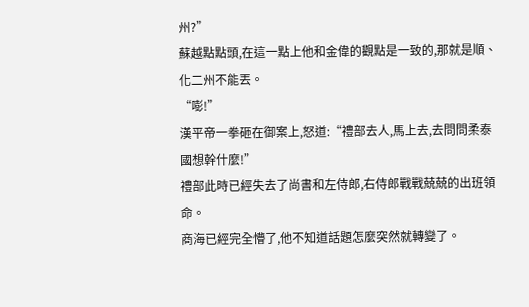州?”
蘇越點點頭,在這一點上他和金偉的觀點是一致的,那就是順、化二州不能丟。
“嘭!”
漢平帝一拳砸在御案上,怒道:“禮部去人,馬上去,去問問柔泰國想幹什麼!”
禮部此時已經失去了尚書和左侍郎,右侍郎戰戰兢兢的出班領命。
商海已經完全懵了,他不知道話題怎麼突然就轉變了。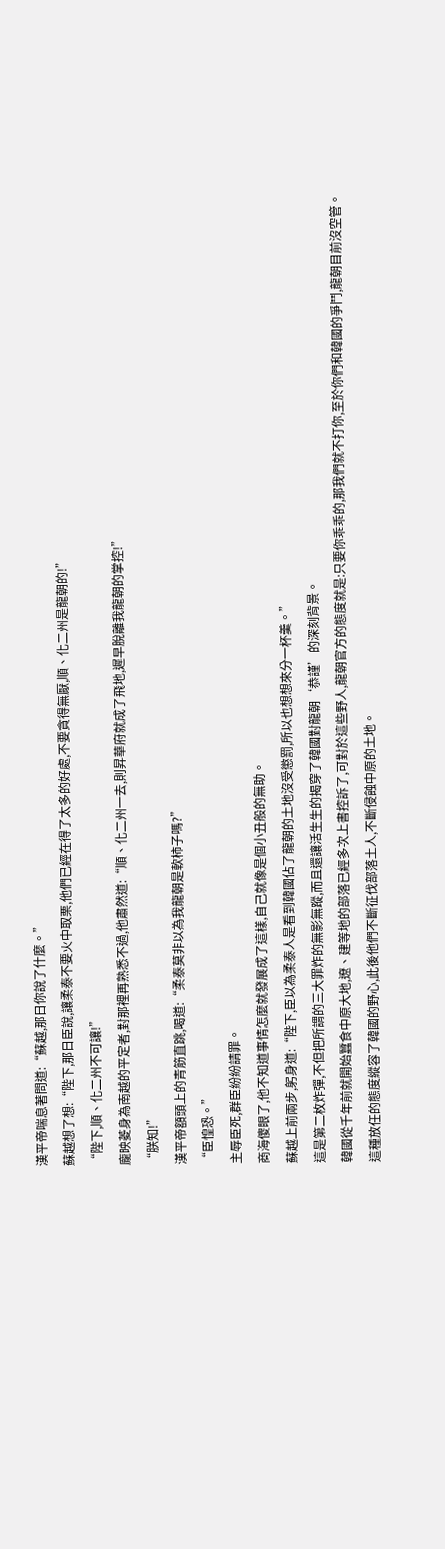漢平帝喘息著問道:“蘇越,那日你說了什麼。”
蘇越想了想:“陛下,那日臣說,讓柔泰不要火中取栗,他們已經在得了太多的好處,不要貪得無厭,順、化二州是龍朝的!”
“陛下,順、化二州不可讓!”
龐映菱身為南越的平定者,對那裡再熟悉不過,他肅然道:“順、化二州一去,則昇華府就成了飛地,遲早脫離我龍朝的掌控!”
“朕知!”
漢平帝額頭上的青筋直跳,喝道:“柔泰莫非以為我龍朝是軟柿子嗎?”
“臣惶恐。”
主辱臣死,群臣紛紛請罪。
商海傻眼了,他不知道事情怎麼就發展成了這樣,自己就像是個小丑般的無助。
蘇越上前兩步,躬身道:“陛下,臣以為柔泰人是看到韓國佔了龍朝的土地沒受懲罰,所以也想想來分一杯羹。”
這是第二枚炸彈,不但把所謂的三大罪炸的無影無蹤,而且還讓活生生的揭穿了韓國對龍朝‘恭謹’的深刻背景。
韓國從千年前就開始蠶食中原大地,遼、建等地的部落已經多次上書控訴了,可對於這些野人,龍朝官方的態度就是:只要你乖乖的,那我們就不打你,至於你們和韓國的爭鬥,龍朝目前沒空管。
這種放任的態度縱容了韓國的野心,此後他們不斷征伐部落土人,不斷侵蝕中原的土地。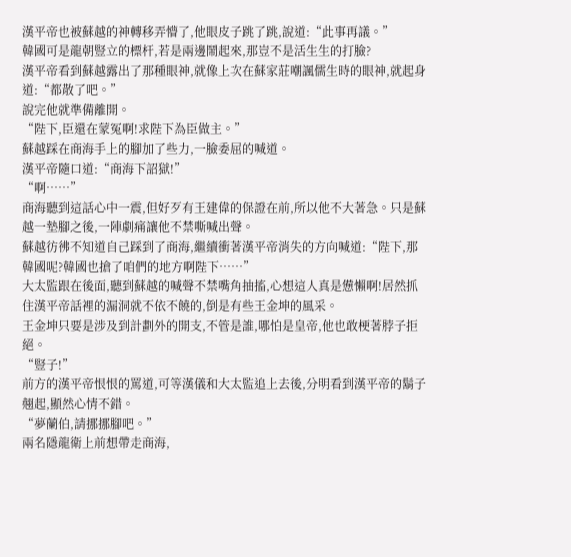漢平帝也被蘇越的神轉移弄懵了,他眼皮子跳了跳,說道:“此事再議。”
韓國可是龍朝豎立的標杆,若是兩邊鬧起來,那豈不是活生生的打臉?
漢平帝看到蘇越露出了那種眼神,就像上次在蘇家莊嘲諷儒生時的眼神,就起身道:“都散了吧。”
說完他就準備離開。
“陛下,臣還在蒙冤啊!求陛下為臣做主。”
蘇越踩在商海手上的腳加了些力,一臉委屈的喊道。
漢平帝隨口道:“商海下詔獄!”
“啊……”
商海聽到這話心中一震,但好歹有王建偉的保證在前,所以他不大著急。只是蘇越一墊腳之後,一陣劇痛讓他不禁嘶喊出聲。
蘇越彷彿不知道自己踩到了商海,繼續衝著漢平帝消失的方向喊道:“陛下,那韓國呢?韓國也搶了咱們的地方啊陛下……”
大太監跟在後面,聽到蘇越的喊聲不禁嘴角抽搐,心想這人真是憊懶啊!居然抓住漢平帝話裡的漏洞就不依不饒的,倒是有些王金坤的風采。
王金坤只要是涉及到計劃外的開支,不管是誰,哪怕是皇帝,他也敢梗著脖子拒絕。
“豎子!”
前方的漢平帝恨恨的罵道,可等漢儀和大太監追上去後,分明看到漢平帝的鬍子翹起,顯然心情不錯。
“夢蘭伯,請挪挪腳吧。”
兩名隱龍衛上前想帶走商海,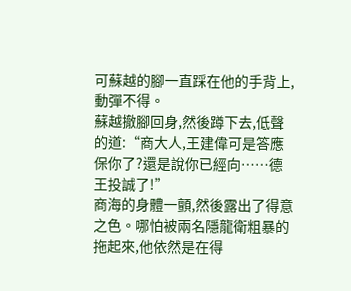可蘇越的腳一直踩在他的手背上,動彈不得。
蘇越撤腳回身,然後蹲下去,低聲的道:“商大人,王建偉可是答應保你了?還是說你已經向……德王投誠了!”
商海的身體一顫,然後露出了得意之色。哪怕被兩名隱龍衛粗暴的拖起來,他依然是在得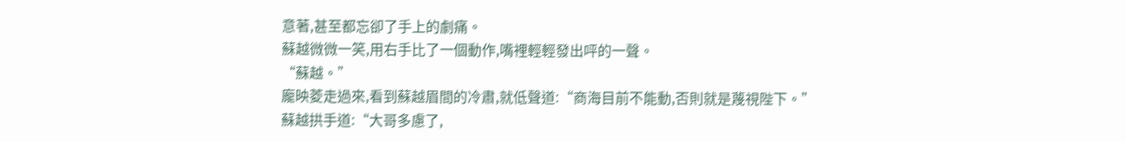意著,甚至都忘卻了手上的劇痛。
蘇越微微一笑,用右手比了一個動作,嘴裡輕輕發出呯的一聲。
“蘇越。”
龐映菱走過來,看到蘇越眉間的冷肅,就低聲道:“商海目前不能動,否則就是蔑視陛下。”
蘇越拱手道:“大哥多慮了,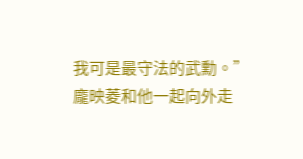我可是最守法的武勳。”
龐映菱和他一起向外走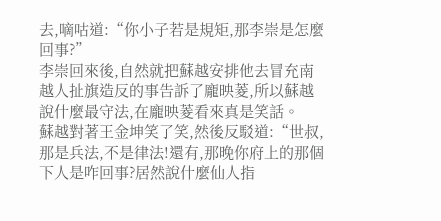去,嘀咕道:“你小子若是規矩,那李崇是怎麼回事?”
李崇回來後,自然就把蘇越安排他去冒充南越人扯旗造反的事告訴了龐映菱,所以蘇越說什麼最守法,在龐映菱看來真是笑話。
蘇越對著王金坤笑了笑,然後反駁道:“世叔,那是兵法,不是律法!還有,那晚你府上的那個下人是咋回事?居然說什麼仙人指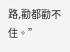路,勸都勸不住。”